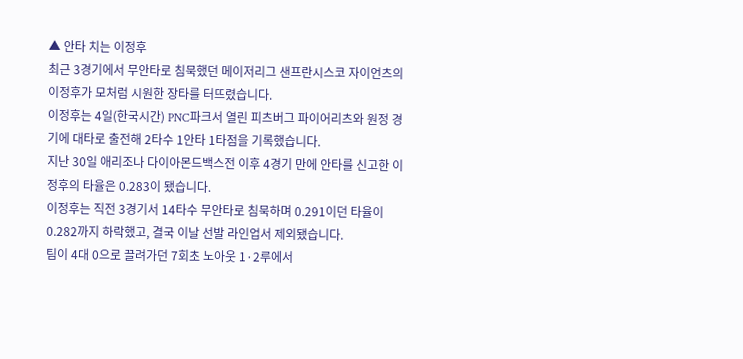▲ 안타 치는 이정후
최근 3경기에서 무안타로 침묵했던 메이저리그 샌프란시스코 자이언츠의 이정후가 모처럼 시원한 장타를 터뜨렸습니다.
이정후는 4일(한국시간) PNC파크서 열린 피츠버그 파이어리츠와 원정 경기에 대타로 출전해 2타수 1안타 1타점을 기록했습니다.
지난 30일 애리조나 다이아몬드백스전 이후 4경기 만에 안타를 신고한 이정후의 타율은 0.283이 됐습니다.
이정후는 직전 3경기서 14타수 무안타로 침묵하며 0.291이던 타율이 0.282까지 하락했고, 결국 이날 선발 라인업서 제외됐습니다.
팀이 4대 0으로 끌려가던 7회초 노아웃 1·2루에서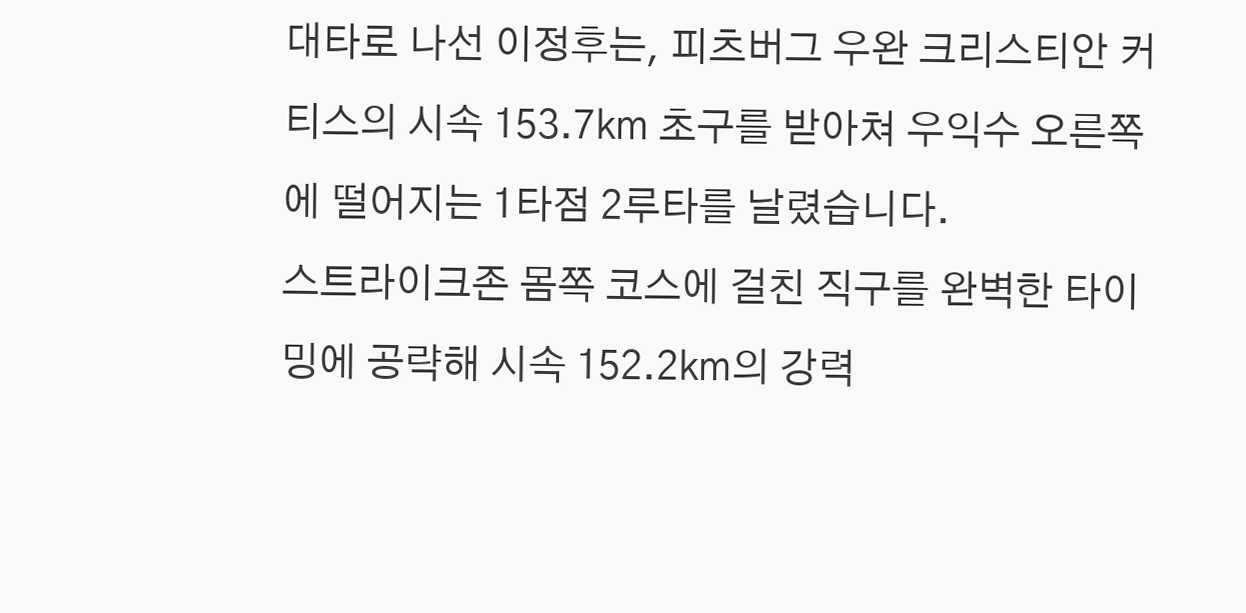대타로 나선 이정후는, 피츠버그 우완 크리스티안 커티스의 시속 153.7㎞ 초구를 받아쳐 우익수 오른쪽에 떨어지는 1타점 2루타를 날렸습니다.
스트라이크존 몸쪽 코스에 걸친 직구를 완벽한 타이밍에 공략해 시속 152.2㎞의 강력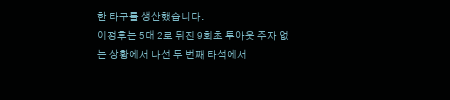한 타구를 생산했습니다.
이정후는 5대 2로 뒤진 9회초 투아웃 주자 없는 상황에서 나선 두 번째 타석에서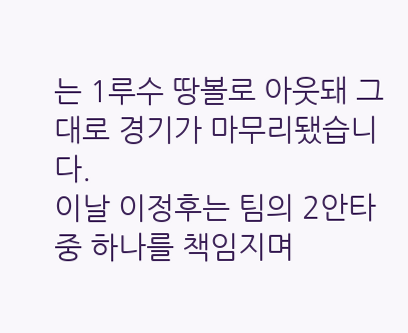는 1루수 땅볼로 아웃돼 그대로 경기가 마무리됐습니다.
이날 이정후는 팀의 2안타 중 하나를 책임지며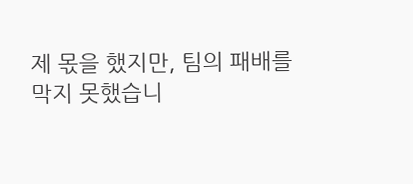제 몫을 했지만, 팀의 패배를 막지 못했습니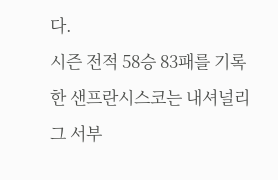다.
시즌 전적 58승 83패를 기록한 샌프란시스코는 내셔널리그 서부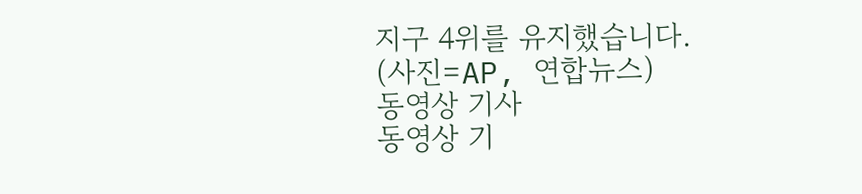지구 4위를 유지했습니다.
(사진=AP, 연합뉴스)
동영상 기사
동영상 기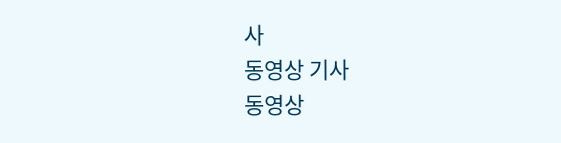사
동영상 기사
동영상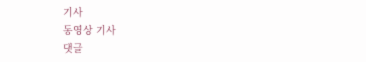기사
동영상 기사
댓글